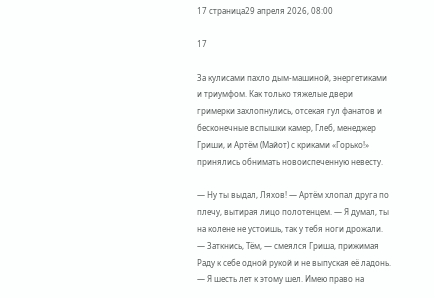17 страница29 апреля 2026, 08:00

17

За кулисами пахло дым-машиной, энергетиками и триумфом. Как только тяжелые двери гримерки захлопнулись, отсекая гул фанатов и бесконечные вспышки камер, Глеб, менеджер Гриши, и Артём (Майот) с криками «Горько!» принялись обнимать новоиспеченную невесту.

— Ну ты выдал, Ляхов! — Артём хлопал друга по плечу, вытирая лицо полотенцем. — Я думал, ты на колене не устоишь, так у тебя ноги дрожали.
— Заткнись, Тём, — смеялся Гриша, прижимая Раду к себе одной рукой и не выпуская её ладонь. — Я шесть лет к этому шел. Имею право на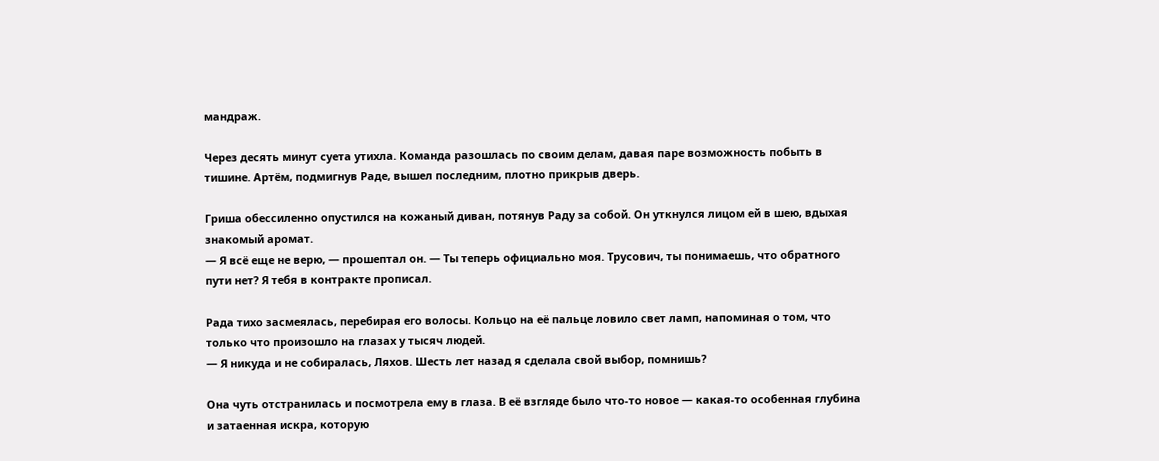мандраж.

Через десять минут суета утихла. Команда разошлась по своим делам, давая паре возможность побыть в тишине. Артём, подмигнув Раде, вышел последним, плотно прикрыв дверь.

Гриша обессиленно опустился на кожаный диван, потянув Раду за собой. Он уткнулся лицом ей в шею, вдыхая знакомый аромат.
— Я всё еще не верю, — прошептал он. — Ты теперь официально моя. Трусович, ты понимаешь, что обратного пути нет? Я тебя в контракте прописал.

Рада тихо засмеялась, перебирая его волосы. Кольцо на её пальце ловило свет ламп, напоминая о том, что только что произошло на глазах у тысяч людей.
— Я никуда и не собиралась, Ляхов. Шесть лет назад я сделала свой выбор, помнишь?

Она чуть отстранилась и посмотрела ему в глаза. В её взгляде было что-то новое — какая-то особенная глубина и затаенная искра, которую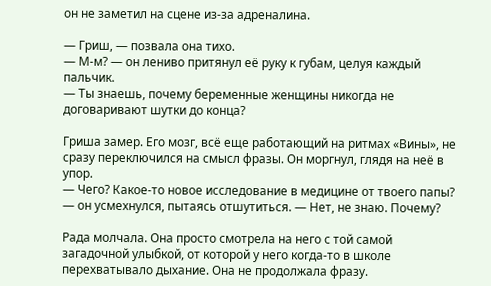он не заметил на сцене из-за адреналина.

— Гриш, — позвала она тихо.
— М-м? — он лениво притянул её руку к губам, целуя каждый пальчик.
— Ты знаешь, почему беременные женщины никогда не договаривают шутки до конца?

Гриша замер. Его мозг, всё еще работающий на ритмах «Вины», не сразу переключился на смысл фразы. Он моргнул, глядя на неё в упор.
— Чего? Какое-то новое исследование в медицине от твоего папы? — он усмехнулся, пытаясь отшутиться. — Нет, не знаю. Почему?

Рада молчала. Она просто смотрела на него с той самой загадочной улыбкой, от которой у него когда-то в школе перехватывало дыхание. Она не продолжала фразу.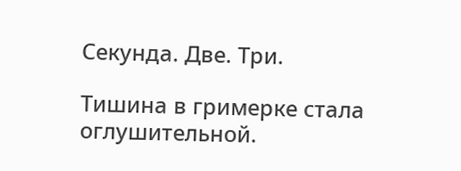Секунда. Две. Три.

Тишина в гримерке стала оглушительной.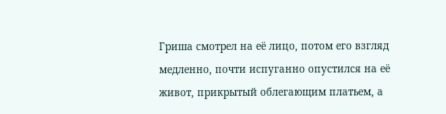Гриша смотрел на её лицо, потом его взгляд медленно, почти испуганно опустился на её живот, прикрытый облегающим платьем, а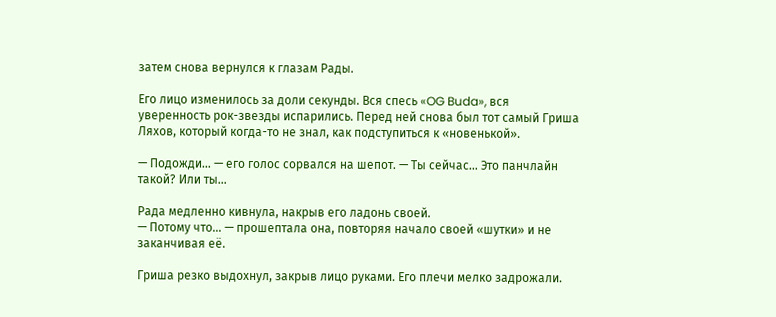затем снова вернулся к глазам Рады.

Его лицо изменилось за доли секунды. Вся спесь «OG Buda», вся уверенность рок-звезды испарились. Перед ней снова был тот самый Гриша Ляхов, который когда-то не знал, как подступиться к «новенькой».

— Подожди… — его голос сорвался на шепот. — Ты сейчас… Это панчлайн такой? Или ты…

Рада медленно кивнула, накрыв его ладонь своей.
— Потому что… — прошептала она, повторяя начало своей «шутки» и не заканчивая её.

Гриша резко выдохнул, закрыв лицо руками. Его плечи мелко задрожали.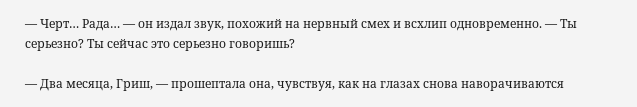— Черт… Рада… — он издал звук, похожий на нервный смех и всхлип одновременно. — Ты серьезно? Ты сейчас это серьезно говоришь?

— Два месяца, Гриш, — прошептала она, чувствуя, как на глазах снова наворачиваются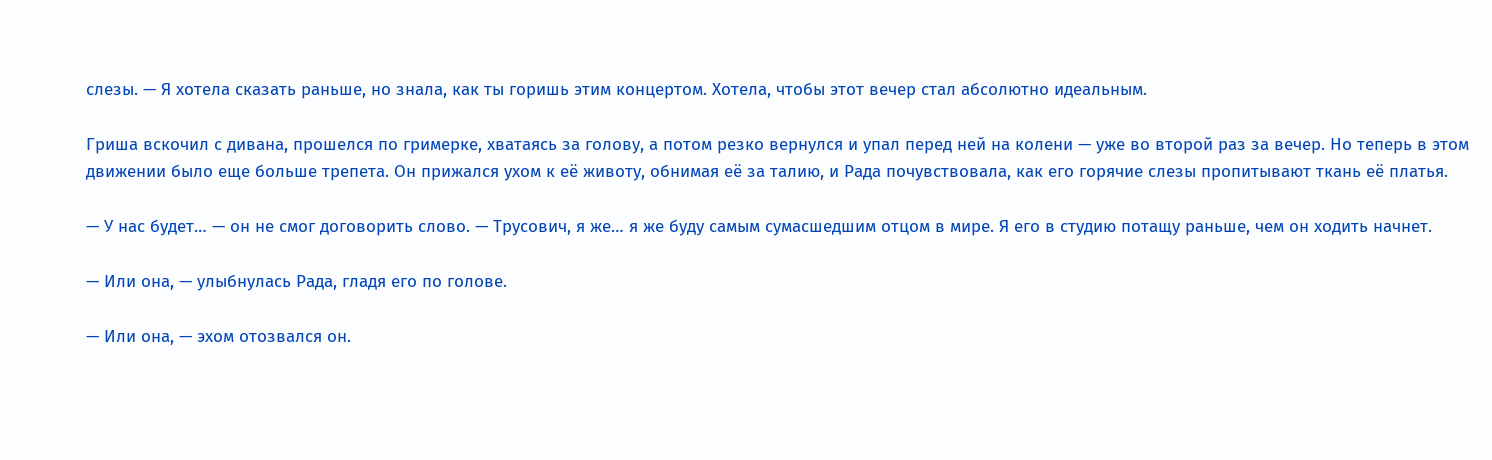слезы. — Я хотела сказать раньше, но знала, как ты горишь этим концертом. Хотела, чтобы этот вечер стал абсолютно идеальным.

Гриша вскочил с дивана, прошелся по гримерке, хватаясь за голову, а потом резко вернулся и упал перед ней на колени — уже во второй раз за вечер. Но теперь в этом движении было еще больше трепета. Он прижался ухом к её животу, обнимая её за талию, и Рада почувствовала, как его горячие слезы пропитывают ткань её платья.

— У нас будет… — он не смог договорить слово. — Трусович, я же… я же буду самым сумасшедшим отцом в мире. Я его в студию потащу раньше, чем он ходить начнет.

— Или она, — улыбнулась Рада, гладя его по голове.

— Или она, — эхом отозвался он.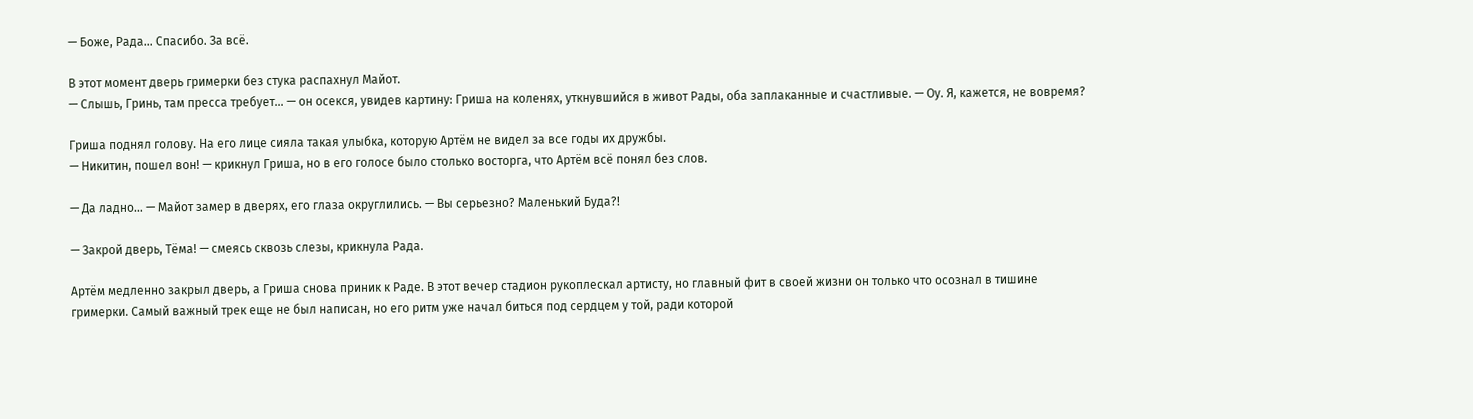— Боже, Рада… Спасибо. За всё.

В этот момент дверь гримерки без стука распахнул Майот.
— Слышь, Гринь, там пресса требует… — он осекся, увидев картину: Гриша на коленях, уткнувшийся в живот Рады, оба заплаканные и счастливые. — Оу. Я, кажется, не вовремя?

Гриша поднял голову. На его лице сияла такая улыбка, которую Артём не видел за все годы их дружбы.
— Никитин, пошел вон! — крикнул Гриша, но в его голосе было столько восторга, что Артём всё понял без слов.

— Да ладно… — Майот замер в дверях, его глаза округлились. — Вы серьезно? Маленький Буда?!

— Закрой дверь, Тёма! — смеясь сквозь слезы, крикнула Рада.

Артём медленно закрыл дверь, а Гриша снова приник к Раде. В этот вечер стадион рукоплескал артисту, но главный фит в своей жизни он только что осознал в тишине гримерки. Самый важный трек еще не был написан, но его ритм уже начал биться под сердцем у той, ради которой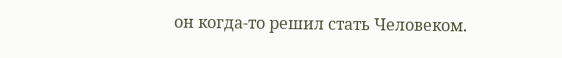он когда-то решил стать Человеком.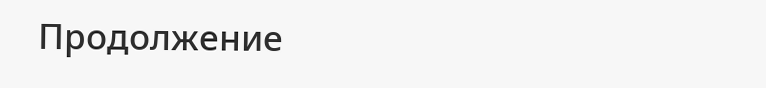Продолжение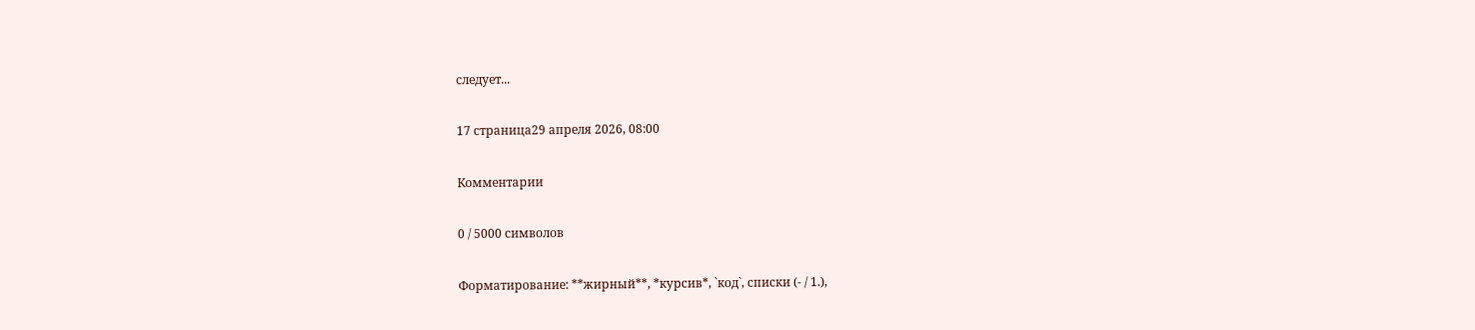следует...

17 страница29 апреля 2026, 08:00

Комментарии

0 / 5000 символов

Форматирование: **жирный**, *курсив*, `код`, списки (- / 1.),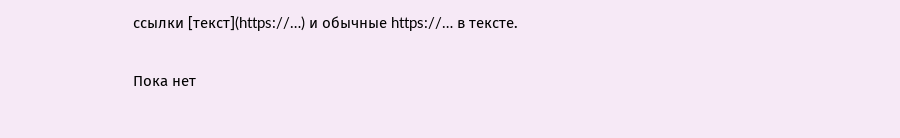ссылки [текст](https://…) и обычные https://… в тексте.

Пока нет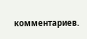комментариев.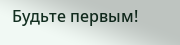Будьте первым!